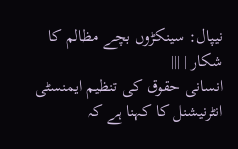نیپال: سینکڑوں بچے مظالم کا شکار | |||
انسانی حقوق کی تنظیم ایمنسٹی انٹرنیشنل کا کہنا ہے کہ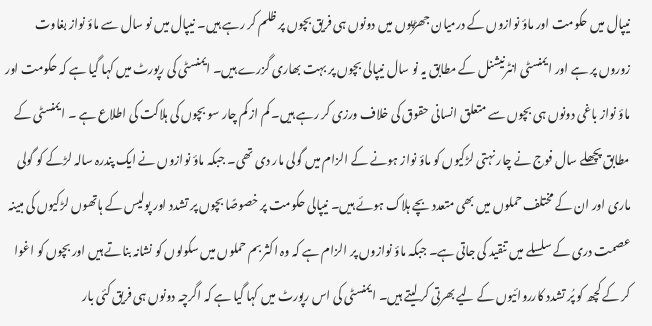نیپال میں حکومت اور ماؤ نوازوں کے درمیان جھڑپوں میں دونوں ہی فریق بچوں پر ظلم کر رہے ہیں۔ نیپال میں نو سال سے ماؤ نواز بغاوت زوروں پر ہے اور ایمنسٹی انٹرنیشنل کے مطابق یہ نو سال نیپالی بچوں پر بہت بھاری گزرے ہیں۔ ایمنسٹی کی رپورٹ میں کہا گیا ہے کہ حکومت اور ماؤ نواز باغی دونوں ہی بچوں سے متعلق انسانی حقوق کی خلاف ورزی کر رہے ہیں۔ کم از کم چار سو بچوں کی ہلاکت کی اطلاع ہے ۔ ایمنسٹی کے مطابق پچھلے سال فوج نے چار نہتی لڑکیوں کو ماؤ نواز ہونے کے الزام میں گولی مار دی تھی۔ جبکہ ماؤ نوازوں نے ایک پندرہ سالہ لڑکے کو گولی ماری اور ان کے مختلف حملوں میں بھی متعدد بچے ہلاک ہوئے ہیں۔ نیپالی حکومت پر خصوصًا بچوں پر تشدد اور پولیس کے ہاتھوں لڑکیوں کی مبینہ عصمت دری کے سلسلے میں تنقید کی جاتی ہے۔ جبکہ ماؤ نوازوں پر الزام ہے کہ وہ اکثر بم حملوں میں سکولوں کو نشانہ بناتے ہیں اور بچوں کو اغوا کر کے کچھ کو پُر تشدد کارروائیوں کے لیے بھرتی کر لیتے ہیں۔ ایمنسٹی کی اس رپورٹ میں کہا گیا ہے کہ اگرچہ دونوں ہی فریق کئی بار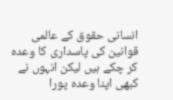انسانی حقوق کے عالمی قوانین کی پاسداری کا وعدہ کر چکے ہیں لیکن انہوں نے کبھی اپنا وعدہ پورا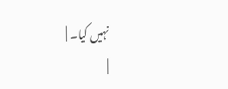نہیں کیا۔ |
|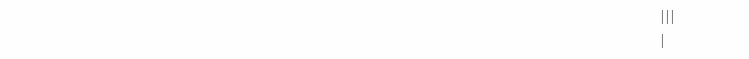|||
|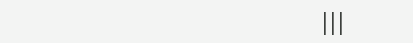|||